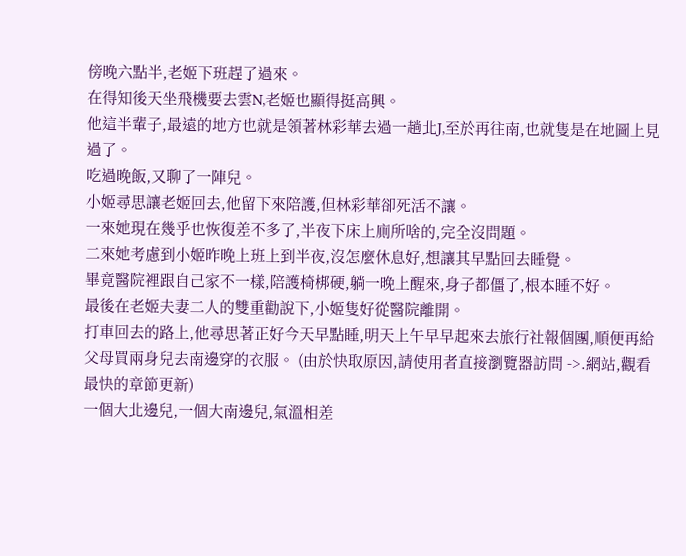傍晚六點半,老姬下班趕了過來。
在得知後天坐飛機要去雲N,老姬也顯得挺高興。
他這半輩子,最遠的地方也就是領著林彩華去過一趟北J,至於再往南,也就隻是在地圖上見過了。
吃過晚飯,又聊了一陣兒。
小姬尋思讓老姬回去,他留下來陪護,但林彩華卻死活不讓。
一來她現在幾乎也恢復差不多了,半夜下床上廁所啥的,完全沒問題。
二來她考慮到小姬昨晚上班上到半夜,沒怎麼休息好,想讓其早點回去睡覺。
畢竟醫院裡跟自己家不一樣,陪護椅梆硬,躺一晚上醒來,身子都僵了,根本睡不好。
最後在老姬夫妻二人的雙重勸說下,小姬隻好從醫院離開。
打車回去的路上,他尋思著正好今天早點睡,明天上午早早起來去旅行社報個團,順便再給父母買兩身兒去南邊穿的衣服。 (由於快取原因,請使用者直接瀏覽器訪問 ->.網站,觀看最快的章節更新)
一個大北邊兒,一個大南邊兒,氣溫相差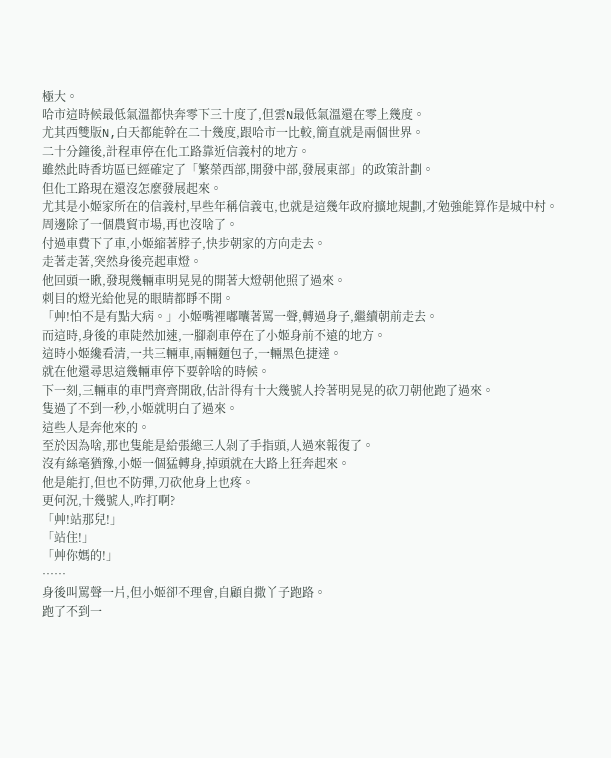極大。
哈市這時候最低氣溫都快奔零下三十度了,但雲N最低氣溫還在零上幾度。
尤其西雙版N,白天都能幹在二十幾度,跟哈市一比較,簡直就是兩個世界。
二十分鐘後,計程車停在化工路靠近信義村的地方。
雖然此時香坊區已經確定了「繁榮西部,開發中部,發展東部」的政策計劃。
但化工路現在還沒怎麼發展起來。
尤其是小姬家所在的信義村,早些年稱信義屯,也就是這幾年政府擴地規劃,才勉強能算作是城中村。
周邊除了一個農貿市場,再也沒啥了。
付過車費下了車,小姬縮著脖子,快步朝家的方向走去。
走著走著,突然身後亮起車燈。
他回頭一瞅,發現幾輛車明晃晃的開著大燈朝他照了過來。
刺目的燈光給他晃的眼睛都睜不開。
「艸!怕不是有點大病。」小姬嘴裡嘟囔著罵一聲,轉過身子,繼續朝前走去。
而這時,身後的車陡然加速,一腳剎車停在了小姬身前不遠的地方。
這時小姬纔看清,一共三輛車,兩輛麵包子,一輛黑色捷達。
就在他還尋思這幾輛車停下要幹啥的時候。
下一刻,三輛車的車門齊齊開啟,估計得有十大幾號人拎著明晃晃的砍刀朝他跑了過來。
隻過了不到一秒,小姬就明白了過來。
這些人是奔他來的。
至於因為啥,那也隻能是給張總三人剁了手指頭,人過來報復了。
沒有絲毫猶豫,小姬一個猛轉身,掉頭就在大路上狂奔起來。
他是能打,但也不防彈,刀砍他身上也疼。
更何況,十幾號人,咋打啊?
「艸!站那兒!」
「站住!」
「艸你媽的!」
……
身後叫罵聲一片,但小姬卻不理會,自顧自撒丫子跑路。
跑了不到一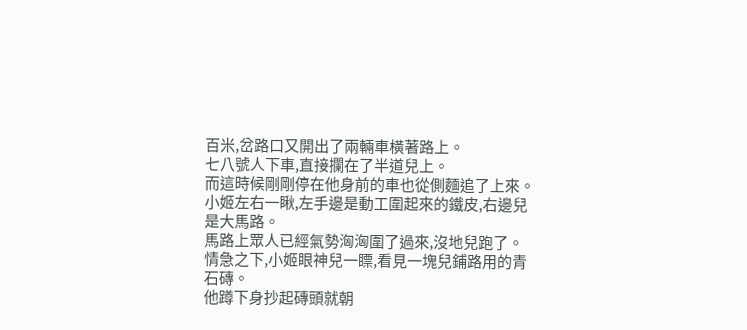百米,岔路口又開出了兩輛車橫著路上。
七八號人下車,直接攔在了半道兒上。
而這時候剛剛停在他身前的車也從側麵追了上來。
小姬左右一瞅,左手邊是動工圍起來的鐵皮,右邊兒是大馬路。
馬路上眾人已經氣勢洶洶圍了過來,沒地兒跑了。
情急之下,小姬眼神兒一瞟,看見一塊兒鋪路用的青石磚。
他蹲下身抄起磚頭就朝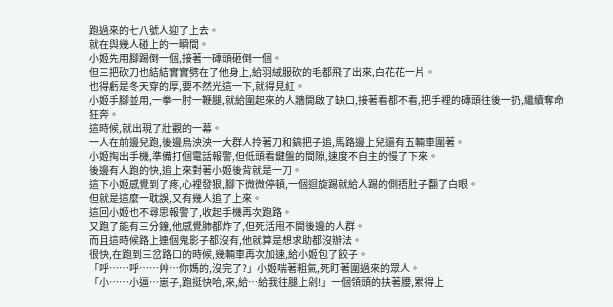跑過來的七八號人迎了上去。
就在與幾人碰上的一瞬間。
小姬先用腳踢倒一個,接著一磚頭砸倒一個。
但三把砍刀也結結實實劈在了他身上,給羽絨服砍的毛都飛了出來,白花花一片。
也得虧是冬天穿的厚,要不然光這一下,就得見紅。
小姬手腳並用,一拳一肘一鞭腿,就給圍起來的人牆開啟了缺口,接著看都不看,把手裡的磚頭往後一扔,繼續奪命狂奔。
這時候,就出現了壯觀的一幕。
一人在前邊兒跑,後邊烏泱泱一大群人拎著刀和鎬把子追,馬路邊上兒還有五輛車圍著。
小姬掏出手機,準備打個電話報警,但低頭看鍵盤的間隙,速度不自主的慢了下來。
後邊有人跑的快,追上來對著小姬後背就是一刀。
這下小姬感覺到了疼,心裡發狠,腳下微微停頓,一個迴旋踢就給人踢的側捂肚子翻了白眼。
但就是這麼一耽誤,又有幾人追了上來。
這回小姬也不尋思報警了,收起手機再次跑路。
又跑了能有三分鐘,他感覺肺都炸了,但死活甩不開後邊的人群。
而且這時候路上連個鬼影子都沒有,他就算是想求助都沒辦法。
很快,在跑到三岔路口的時候,幾輛車再次加速,給小姬包了餃子。
「呼……呼……艸…你媽的,沒完了?」小姬喘著粗氣,死盯著圍過來的眾人。
「小……小逼…崽子,跑挺快哈,來,給…給我往腿上剁!」一個領頭的扶著腰,累得上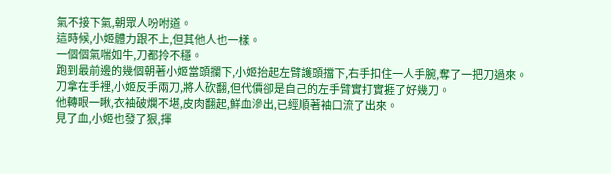氣不接下氣,朝眾人吩咐道。
這時候,小姬體力跟不上,但其他人也一樣。
一個個氣喘如牛,刀都拎不穩。
跑到最前邊的幾個朝著小姬當頭攔下,小姬抬起左臂護頭擋下,右手扣住一人手腕,奪了一把刀過來。
刀拿在手裡,小姬反手兩刀,將人砍翻,但代價卻是自己的左手臂實打實捱了好幾刀。
他轉眼一瞅,衣袖破爛不堪,皮肉翻起,鮮血滲出,已經順著袖口流了出來。
見了血,小姬也發了狠,揮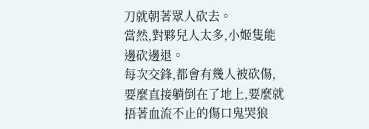刀就朝著眾人砍去。
當然,對夥兒人太多,小姬隻能邊砍邊退。
每次交鋒,都會有幾人被砍傷,要麼直接躺倒在了地上,要麼就捂著血流不止的傷口鬼哭狼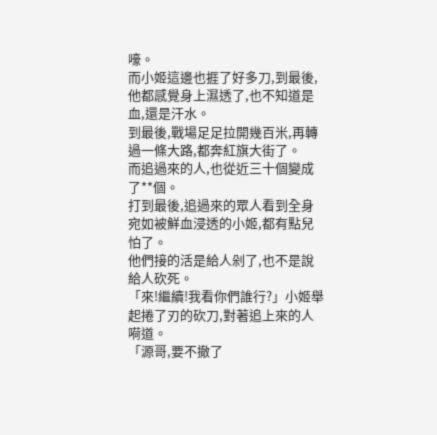嚎。
而小姬這邊也捱了好多刀,到最後,他都感覺身上濕透了,也不知道是血,還是汗水。
到最後,戰場足足拉開幾百米,再轉過一條大路,都奔紅旗大街了。
而追過來的人,也從近三十個變成了**個。
打到最後,追過來的眾人看到全身宛如被鮮血浸透的小姬,都有點兒怕了。
他們接的活是給人剁了,也不是說給人砍死。
「來!繼續!我看你們誰行?」小姬舉起捲了刃的砍刀,對著追上來的人嗬道。
「源哥,要不撤了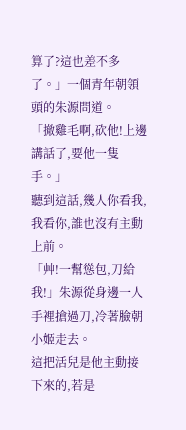算了?這也差不多了。」一個青年朝領頭的朱源問道。
「撤雞毛啊,砍他!上邊講話了,要他一隻手。」
聽到這話,幾人你看我,我看你,誰也沒有主動上前。
「艸!一幫慫包,刀給我!」朱源從身邊一人手裡搶過刀,冷著臉朝小姬走去。
這把活兒是他主動接下來的,若是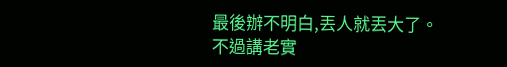最後辦不明白,丟人就丟大了。
不過講老實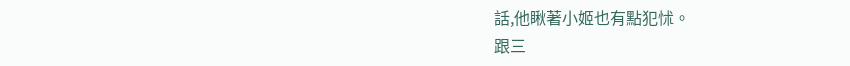話,他瞅著小姬也有點犯怵。
跟三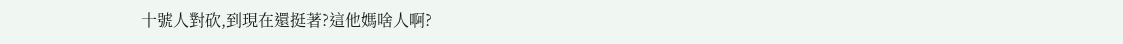十號人對砍,到現在還挺著?這他媽啥人啊?